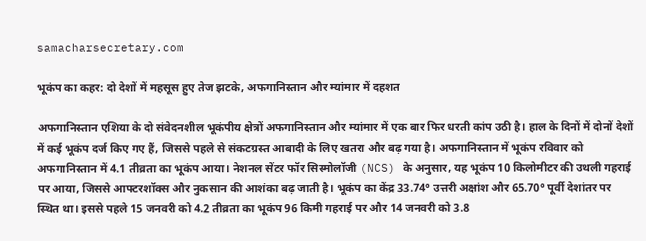samacharsecretary.com

भूकंप का कहर: दो देशों में महसूस हुए तेज झटके, अफगानिस्तान और म्यांमार में दहशत

अफगानिस्तान एशिया के दो संवेदनशील भूकंपीय क्षेत्रों अफगानिस्तान और म्यांमार में एक बार फिर धरती कांप उठी है। हाल के दिनों में दोनों देशों में कई भूकंप दर्ज किए गए हैं, जिससे पहले से संकटग्रस्त आबादी के लिए खतरा और बढ़ गया है। अफगानिस्तान में भूकंप रविवार को अफगानिस्तान में 4.1 तीव्रता का भूकंप आया। नेशनल सेंटर फॉर सिस्मोलॉजी (NCS) के अनुसार, यह भूकंप 10 किलोमीटर की उथली गहराई पर आया, जिससे आफ्टरशॉक्स और नुकसान की आशंका बढ़ जाती है। भूकंप का केंद्र 33.74° उत्तरी अक्षांश और 65.70° पूर्वी देशांतर पर स्थित था। इससे पहले 15 जनवरी को 4.2 तीव्रता का भूकंप 96 किमी गहराई पर और 14 जनवरी को 3.8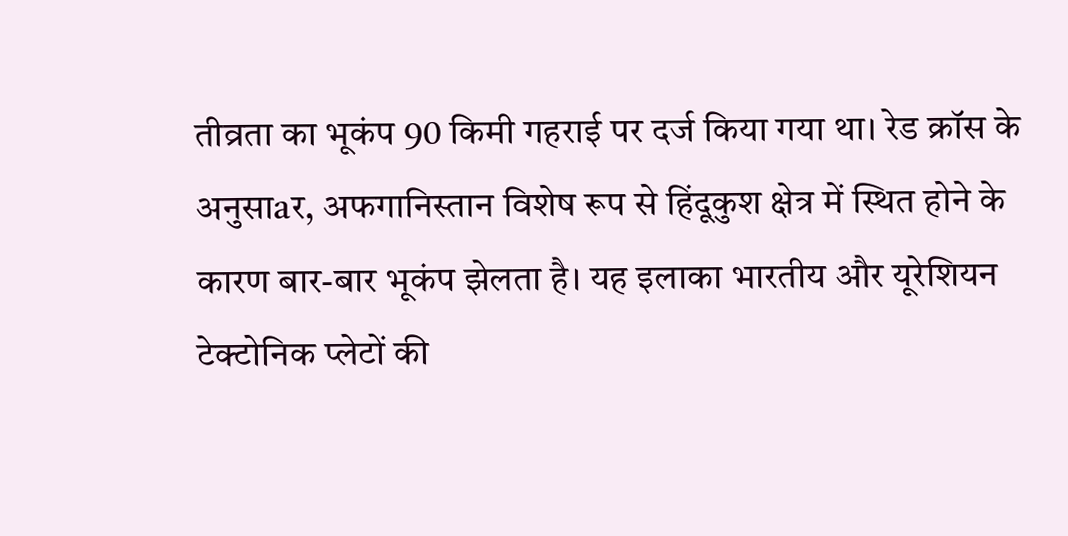तीव्रता का भूकंप 90 किमी गहराई पर दर्ज किया गया था। रेड क्रॉस के अनुसाaर, अफगानिस्तान विशेष रूप से हिंदूकुश क्षेत्र में स्थित होने के कारण बार-बार भूकंप झेलता है। यह इलाका भारतीय और यूरेशियन टेक्टोनिक प्लेटों की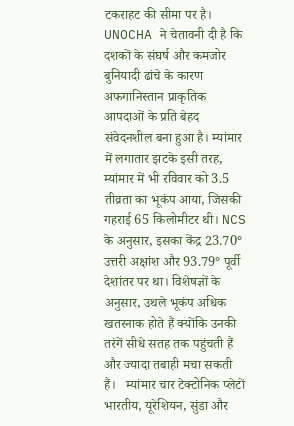टकराहट की सीमा पर है। UNOCHA ने चेतावनी दी है कि दशकों के संघर्ष और कमजोर बुनियादी ढांचे के कारण अफगानिस्तान प्राकृतिक आपदाओं के प्रति बेहद संवेदनशील बना हुआ है। म्यांमार में लगातार झटके इसी तरह, म्यांमार में भी रविवार को 3.5 तीव्रता का भूकंप आया, जिसकी गहराई 65 किलोमीटर थी। NCS के अनुसार, इसका केंद्र 23.70° उत्तरी अक्षांश और 93.79° पूर्वी देशांतर पर था। विशेषज्ञों के अनुसार, उथले भूकंप अधिक खतरनाक होते हैं क्योंकि उनकी तरंगें सीधे सतह तक पहुंचती हैं और ज्यादा तबाही मचा सकती हैं।   म्यांमार चार टेक्टोनिक प्लेटों भारतीय, यूरेशियन, सुंडा और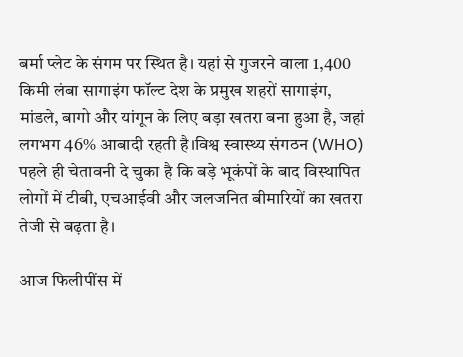बर्मा प्लेट के संगम पर स्थित है। यहां से गुजरने वाला 1,400 किमी लंबा सागाइंग फॉल्ट देश के प्रमुख शहरों सागाइंग, मांडले, बागो और यांगून के लिए बड़ा खतरा बना हुआ है, जहां लगभग 46% आबादी रहती है।विश्व स्वास्थ्य संगठन (WHO) पहले ही चेतावनी दे चुका है कि बड़े भूकंपों के बाद विस्थापित लोगों में टीबी, एचआईवी और जलजनित बीमारियों का खतरा तेजी से बढ़ता है।

आज फिलीपींस में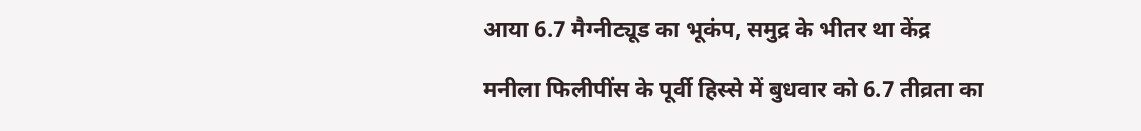आया 6.7 मैग्नीट्यूड का भूकंप, समुद्र के भीतर था केंद्र

मनीला फिलीपींस के पूर्वी हिस्से में बुधवार को 6.7 तीव्रता का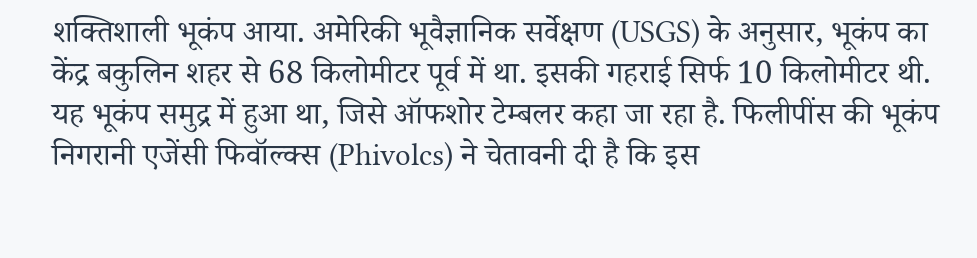शक्तिशाली भूकंप आया. अमेरिकी भूवैज्ञानिक सर्वेक्षण (USGS) के अनुसार, भूकंप का केंद्र बकुलिन शहर से 68 किलोमीटर पूर्व में था. इसकी गहराई सिर्फ 10 किलोमीटर थी. यह भूकंप समुद्र में हुआ था, जिसे ऑफशोर टेम्बलर कहा जा रहा है. फिलीपींस की भूकंप निगरानी एजेंसी फिवॉल्क्स (Phivolcs) ने चेतावनी दी है कि इस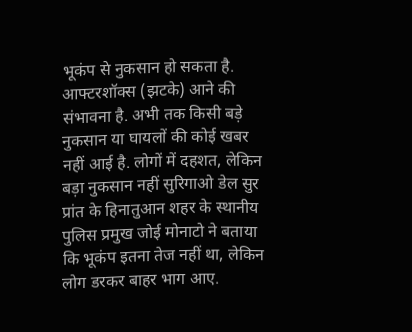भूकंप से नुकसान हो सकता है. आफ्टरशॉक्स (झटके) आने की संभावना है. अभी तक किसी बड़े नुकसान या घायलों की कोई खबर नहीं आई है. लोगों में दहशत, लेकिन बड़ा नुकसान नहीं सुरिगाओ डेल सुर प्रांत के हिनातुआन शहर के स्थानीय पुलिस प्रमुख जोई मोनाटो ने बताया कि भूकंप इतना तेज नहीं था, लेकिन लोग डरकर बाहर भाग आए.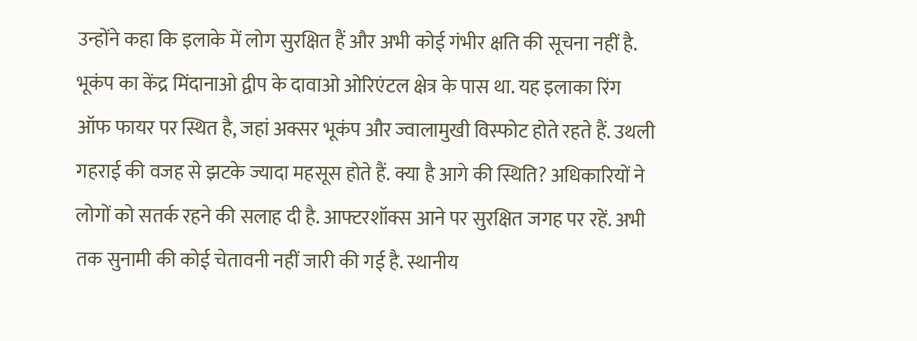उन्होंने कहा कि इलाके में लोग सुरक्षित हैं और अभी कोई गंभीर क्षति की सूचना नहीं है. भूकंप का केंद्र मिंदानाओ द्वीप के दावाओ ओरिएंटल क्षेत्र के पास था. यह इलाका रिंग ऑफ फायर पर स्थित है, जहां अक्सर भूकंप और ज्वालामुखी विस्फोट होते रहते हैं. उथली गहराई की वजह से झटके ज्यादा महसूस होते हैं. क्या है आगे की स्थिति? अधिकारियों ने लोगों को सतर्क रहने की सलाह दी है. आफ्टरशॉक्स आने पर सुरक्षित जगह पर रहें. अभी तक सुनामी की कोई चेतावनी नहीं जारी की गई है. स्थानीय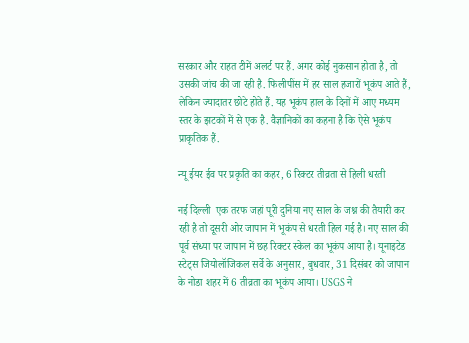सरकार और राहत टीमें अलर्ट पर हैं. अगर कोई नुकसान होता है, तो उसकी जांच की जा रही है. फिलीपींस में हर साल हजारों भूकंप आते हैं, लेकिन ज्यादातर छोटे होते हैं. यह भूकंप हाल के दिनों में आए मध्यम स्तर के झटकों में से एक है. वैज्ञानिकों का कहना है कि ऐसे भूकंप प्राकृतिक हैं.

न्यू ईयर ईव पर प्रकृति का कहर, 6 रिक्टर तीव्रता से हिली धरती

नई दिल्ली  एक तरफ जहां पूरी दुनिया नए साल के जश्न की तैयारी कर रही है तो दूसरी ओर जापान में भूकंप से धरती हिल गई है। नए साल की पूर्व संध्या पर जापान में छह रिक्टर स्केल का भूकंप आया है। यूनाइटेड स्टेट्स जियोलॉजिकल सर्वे के अनुसार, बुधवार, 31 दिसंबर को जापान के नोडा शहर में 6 तीव्रता का भूकंप आया। USGS ने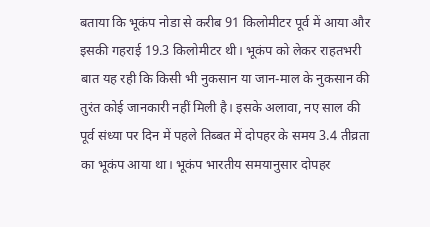बताया कि भूकंप नोडा से करीब 91 किलोमीटर पूर्व में आया और इसकी गहराई 19.3 किलोमीटर थी। भूकंप को लेकर राहतभरी बात यह रही कि किसी भी नुकसान या जान-माल के नुकसान की तुरंत कोई जानकारी नहीं मिली है। इसके अलावा, नए साल की पूर्व संध्या पर दिन में पहले तिब्बत में दोपहर के समय 3.4 तीव्रता का भूकंप आया था। भूकंप भारतीय समयानुसार दोपहर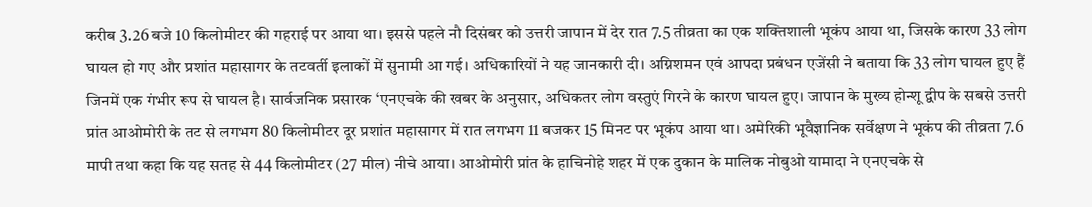करीब 3.26 बजे 10 किलोमीटर की गहराई पर आया था। इससे पहले नौ दिसंबर को उत्तरी जापान में देर रात 7.5 तीव्रता का एक शक्तिशाली भूकंप आया था, जिसके कारण 33 लोग घायल हो गए और प्रशांत महासागर के तटवर्ती इलाकों में सुनामी आ गई। अधिकारियों ने यह जानकारी दी। अग्निशमन एवं आपदा प्रबंधन एजेंसी ने बताया कि 33 लोग घायल हुए हैं जिनमें एक गंभीर रूप से घायल है। सार्वजनिक प्रसारक ‘एनएचके की खबर के अनुसार, अधिकतर लोग वस्तुएं गिरने के कारण घायल हुए। जापान के मुख्य होन्शू द्वीप के सबसे उत्तरी प्रांत आओमोरी के तट से लगभग 80 किलोमीटर दूर प्रशांत महासागर में रात लगभग 11 बजकर 15 मिनट पर भूकंप आया था। अमेरिकी भूवैज्ञानिक सर्वेक्षण ने भूकंप की तीव्रता 7.6 मापी तथा कहा कि यह सतह से 44 किलोमीटर (27 मील) नीचे आया। आओमोरी प्रांत के हाचिनोहे शहर में एक दुकान के मालिक नोबुओ यामादा ने एनएचके से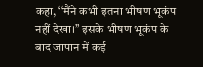कहा, ‘‘मैंने कभी इतना भीषण भूकंप नहीं देखा।’’ इसके भीषण भूकंप के बाद जापान में कई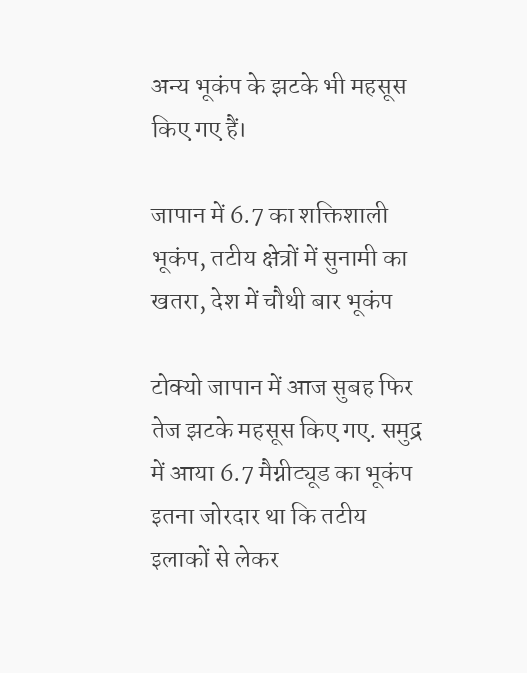अन्य भूकंप के झटके भी महसूस किए गए हैं।

जापान में 6.7 का शक्तिशाली भूकंप, तटीय क्षेत्रों में सुनामी का खतरा, देश में चौथी बार भूकंप

टोक्यो जापान में आज सुबह फिर तेज झटके महसूस किए गए. समुद्र में आया 6.7 मैग्नीट्यूड का भूकंप इतना जोरदार था कि तटीय इलाकों से लेकर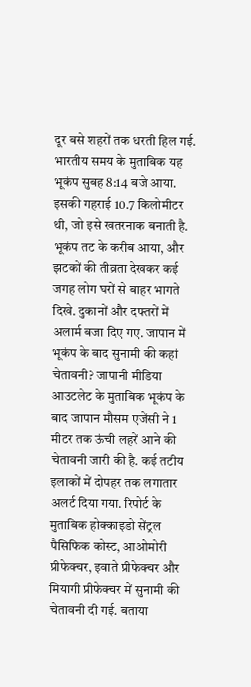दूर बसे शहरों तक धरती हिल गई. भारतीय समय के मुताबिक यह भूकंप सुबह 8:14 बजे आया. इसकी गहराई 10.7 किलोमीटर थी, जो इसे खतरनाक बनाती है. भूकंप तट के करीब आया, और झटकों की तीव्रता देखकर कई जगह लोग घरों से बाहर भागते दिखे. दुकानों और दफ्तरों में अलार्म बजा दिए गए. जापान में भूकंप के बाद सुनामी की कहां चेतावनी? जापानी मीडिया आउटलेट के मुताबिक भूकंप के बाद जापान मौसम एजेंसी ने 1 मीटर तक ऊंची लहरें आने की चेतावनी जारी की है. कई तटीय इलाकों में दोपहर तक लगातार अलर्ट दिया गया. रिपोर्ट के मुताबिक होक्काइडो सेंट्रल पैसिफिक कोस्ट, आओमोरी प्रीफेक्चर, इवाते प्रीफेक्चर और मियागी प्रीफेक्चर में सुनामी की चेतावनी दी गई. बताया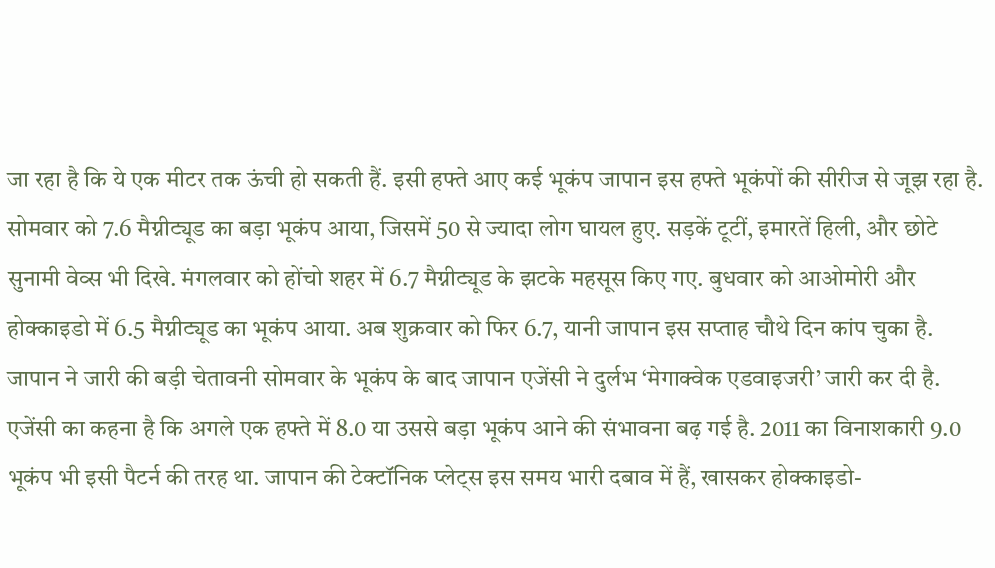जा रहा है कि ये एक मीटर तक ऊंची हो सकती हैं. इसी हफ्ते आए कई भूकंप जापान इस हफ्ते भूकंपों की सीरीज से जूझ रहा है. सोमवार को 7.6 मैग्नीट्यूड का बड़ा भूकंप आया, जिसमें 50 से ज्यादा लोग घायल हुए. सड़कें टूटीं, इमारतें हिली, और छोटे सुनामी वेव्स भी दिखे. मंगलवार को होंचो शहर में 6.7 मैग्नीट्यूड के झटके महसूस किए गए. बुधवार को आओमोरी और होक्काइडो में 6.5 मैग्नीट्यूड का भूकंप आया. अब शुक्रवार को फिर 6.7, यानी जापान इस सप्ताह चौथे दिन कांप चुका है. जापान ने जारी की बड़ी चेतावनी सोमवार के भूकंप के बाद जापान एजेंसी ने दुर्लभ ‘मेगाक्वेक एडवाइजरी’ जारी कर दी है. एजेंसी का कहना है कि अगले एक हफ्ते में 8.0 या उससे बड़ा भूकंप आने की संभावना बढ़ गई है. 2011 का विनाशकारी 9.0 भूकंप भी इसी पैटर्न की तरह था. जापान की टेक्टॉनिक प्लेट्स इस समय भारी दबाव में हैं, खासकर होक्काइडो-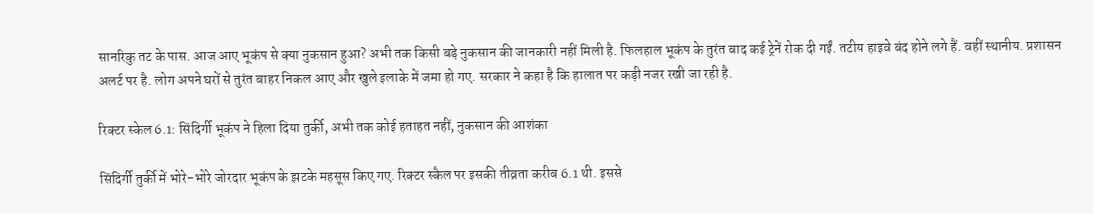सानरिकु तट के पास. आज आए भूकंप से क्या नुकसान हुआ? अभी तक किसी बड़े नुकसान की जानकारी नहीं मिली है. फिलहाल भूकंप के तुरंत बाद कई ट्रेनें रोक दी गईं. तटीय हाइवे बंद होने लगे हैं. वहीं स्थानीय. प्रशासन अलर्ट पर है. लोग अपने घरों से तुरंत बाहर निकल आए और खुले इलाके में जमा हो गए. सरकार ने कहा है कि हालात पर कड़ी नजर रखी जा रही है.

रिक्टर स्केल 6.1: सिंदिर्गी भूकंप ने हिला दिया तुर्की, अभी तक कोई हताहत नहीं, नुकसान की आशंका

सिंदिर्गी तुर्की में भोरे-भोरे जोरदार भूकंप के झटके महसूस किए गए. रिक्टर स्कैल पर इसकी तीव्रता करीब 6.1 थी. इससे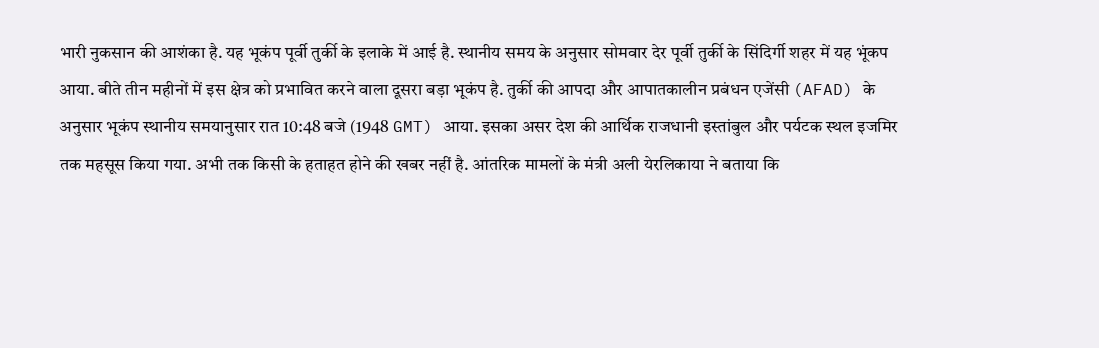भारी नुकसान की आशंका है. यह भूकंप पूर्वी तुर्की के इलाके में आई है. स्थानीय समय के अनुसार सोमवार देर पूर्वी तुर्की के सिंदिर्गी शहर में यह भूंकप आया. बीते तीन महीनों में इस क्षेत्र को प्रभावित करने वाला दूसरा बड़ा भूकंप है. तुर्की की आपदा और आपातकालीन प्रबंधन एजेंसी (AFAD) के अनुसार भूकंप स्थानीय समयानुसार रात 10:48 बजे (1948 GMT) आया. इसका असर देश की आर्थिक राजधानी इस्तांबुल और पर्यटक स्थल इजमिर तक महसूस किया गया. अभी तक किसी के हताहत होने की खबर नहीं है. आंतरिक मामलों के मंत्री अली येरलिकाया ने बताया कि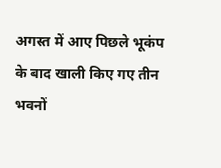अगस्त में आए पिछले भूकंप के बाद खाली किए गए तीन भवनों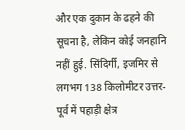और एक दुकान के ढहने की सूचना है, लेकिन कोई जनहानि नहीं हुई. सिंदिर्गी, इजमिर से लगभग 138 किलोमीटर उत्तर-पूर्व में पहाड़ी क्षेत्र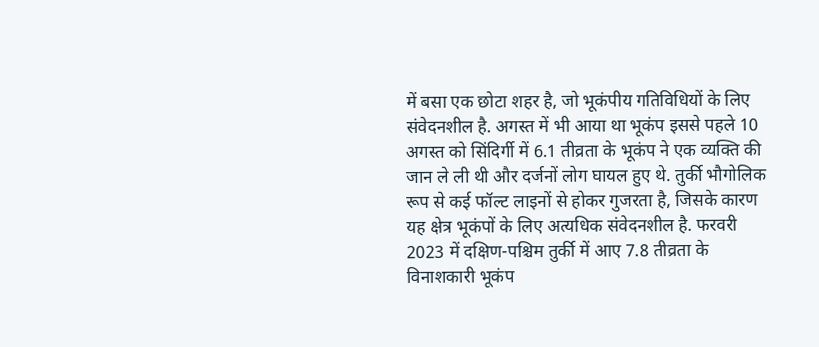में बसा एक छोटा शहर है, जो भूकंपीय गतिविधियों के लिए संवेदनशील है. अगस्त में भी आया था भूकंप इससे पहले 10 अगस्त को सिंदिर्गी में 6.1 तीव्रता के भूकंप ने एक व्यक्ति की जान ले ली थी और दर्जनों लोग घायल हुए थे. तुर्की भौगोलिक रूप से कई फॉल्ट लाइनों से होकर गुजरता है, जिसके कारण यह क्षेत्र भूकंपों के लिए अत्यधिक संवेदनशील है. फरवरी 2023 में दक्षिण-पश्चिम तुर्की में आए 7.8 तीव्रता के विनाशकारी भूकंप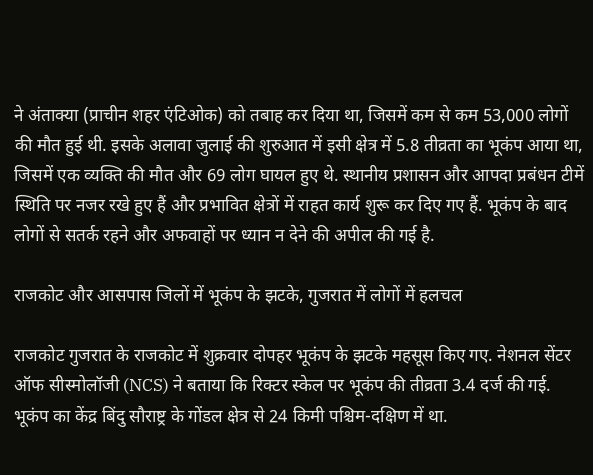ने अंताक्या (प्राचीन शहर एंटिओक) को तबाह कर दिया था, जिसमें कम से कम 53,000 लोगों की मौत हुई थी. इसके अलावा जुलाई की शुरुआत में इसी क्षेत्र में 5.8 तीव्रता का भूकंप आया था, जिसमें एक व्यक्ति की मौत और 69 लोग घायल हुए थे. स्थानीय प्रशासन और आपदा प्रबंधन टीमें स्थिति पर नजर रखे हुए हैं और प्रभावित क्षेत्रों में राहत कार्य शुरू कर दिए गए हैं. भूकंप के बाद लोगों से सतर्क रहने और अफवाहों पर ध्यान न देने की अपील की गई है.

राजकोट और आसपास जिलों में भूकंप के झटके, गुजरात में लोगों में हलचल

राजकोट गुजरात के राजकोट में शुक्रवार दोपहर भूकंप के झटके महसूस किए गए. नेशनल सेंटर ऑफ सीस्मोलॉजी (NCS) ने बताया कि रिक्टर स्केल पर भूकंप की तीव्रता 3.4 दर्ज की गई. भूकंप का केंद्र बिंदु सौराष्ट्र के गोंडल क्षेत्र से 24 किमी पश्चिम-दक्षिण में था.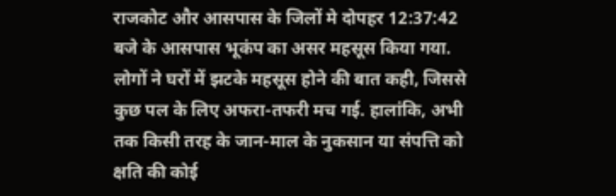राजकोट और आसपास के जिलों मे दोपहर 12:37:42 बजे के आसपास भूकंप का असर महसूस किया गया. लोगों ने घरों में झटके महसूस होने की बात कही, जिससे कुछ पल के लिए अफरा-तफरी मच गई. हालांकि, अभी तक किसी तरह के जान-माल के नुकसान या संपत्ति को क्षति की कोई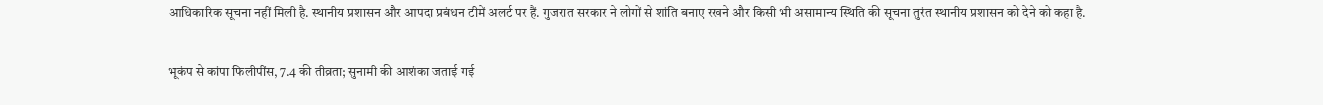आधिकारिक सूचना नहीं मिली है. स्थानीय प्रशासन और आपदा प्रबंधन टीमें अलर्ट पर हैं. गुजरात सरकार ने लोगों से शांति बनाए रखने और किसी भी असामान्य स्थिति की सूचना तुरंत स्थानीय प्रशासन को देने को कहा है.

भूकंप से कांपा फिलीपींस, 7.4 की तीव्रता; सुनामी की आशंका जताई गई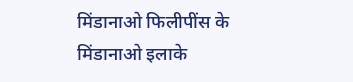मिंडानाओ फिलीपींस के मिंडानाओ इलाके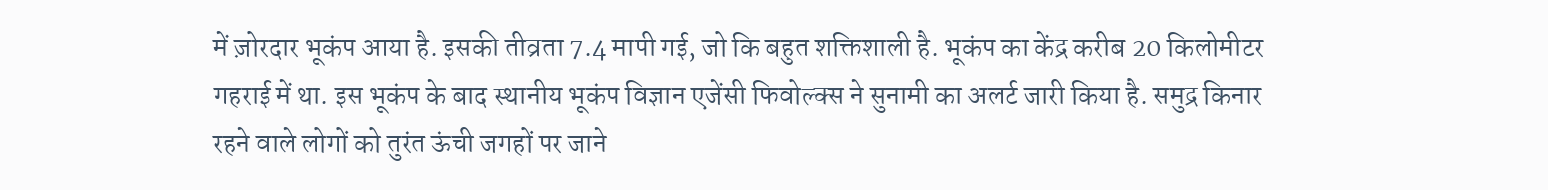में ज़ोरदार भूकंप आया है. इसकी तीव्रता 7.4 मापी गई, जो कि बहुत शक्तिशाली है. भूकंप का केंद्र करीब 20 किलोमीटर गहराई में था. इस भूकंप के बाद स्थानीय भूकंप विज्ञान एजेंसी फिवोल्क्स ने सुनामी का अलर्ट जारी किया है. समुद्र किनार रहने वाले लोगों को तुरंत ऊंची जगहों पर जाने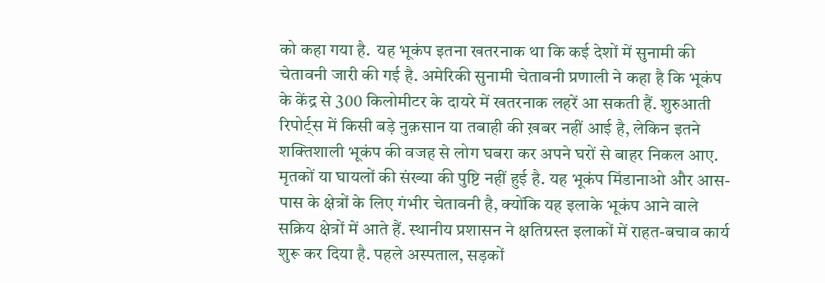को कहा गया है.  यह भूकंप इतना खतरनाक था कि कई देशों में सुनामी की चेतावनी जारी की गई है. अमेरिकी सुनामी चेतावनी प्रणाली ने कहा है कि भूकंप के केंद्र से 300 किलोमीटर के दायरे में खतरनाक लहरें आ सकती हैं. शुरुआती रिपोर्ट्स में किसी बड़े नुक़सान या तबाही की ख़बर नहीं आई है, लेकिन इतने शक्तिशाली भूकंप की वजह से लोग घबरा कर अपने घरों से बाहर निकल आए. मृतकों या घायलों की संख्या की पुष्टि नहीं हुई है. यह भूकंप मिंडानाओ और आस-पास के क्षेत्रों के लिए गंभीर चेतावनी है, क्योंकि यह इलाके भूकंप आने वाले सक्रिय क्षेत्रों में आते हैं. स्थानीय प्रशासन ने क्षतिग्रस्त इलाकों में राहत-बचाव कार्य शुरू कर दिया है. पहले अस्पताल, सड़कों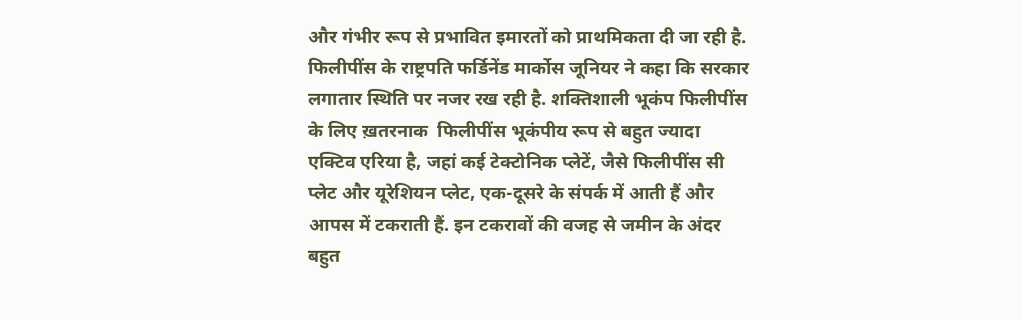और गंभीर रूप से प्रभावित इमारतों को प्राथमिकता दी जा रही है. फिलीपींस के राष्ट्रपति फर्डिनेंड मार्कोस जूनियर ने कहा कि सरकार लगातार स्थिति पर नजर रख रही है. शक्तिशाली भूकंप फिलीपींस के लिए ख़तरनाक  फिलीपींस भूकंपीय रूप से बहुत ज्यादा एक्टिव एरिया है, जहां कई टेक्टोनिक प्लेटें, जैसे फिलीपींस सी प्लेट और यूरेशियन प्लेट, एक-दूसरे के संपर्क में आती हैं और आपस में टकराती हैं. इन टकरावों की वजह से जमीन के अंदर बहुत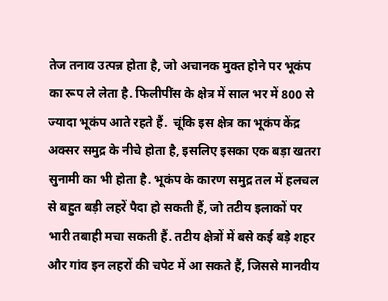तेज तनाव उत्पन्न होता है, जो अचानक मुक्त होने पर भूकंप का रूप ले लेता है. फिलीपींस के क्षेत्र में साल भर में 800 से ज्यादा भूकंप आते रहते हैं.  चूंकि इस क्षेत्र का भूकंप केंद्र अक्सर समुद्र के नीचे होता है, इसलिए इसका एक बड़ा खतरा सुनामी का भी होता है. भूकंप के कारण समुद्र तल में हलचल से बहुत बड़ी लहरें पैदा हो सकती हैं, जो तटीय इलाकों पर भारी तबाही मचा सकती हैं. तटीय क्षेत्रों में बसे कई बड़े शहर और गांव इन लहरों की चपेट में आ सकते हैं, जिससे मानवीय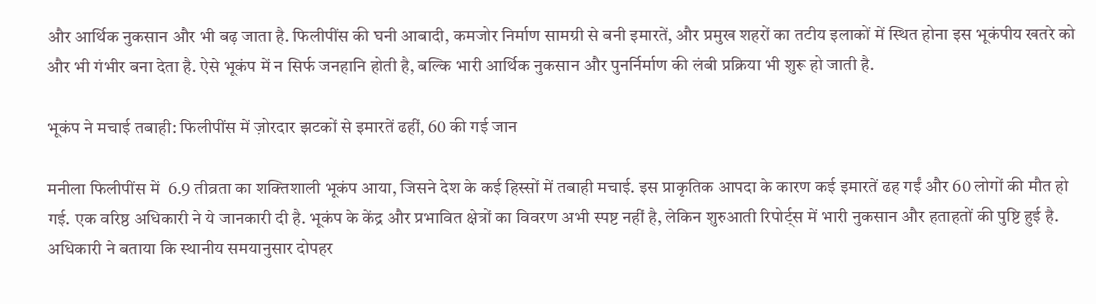और आर्थिक नुकसान और भी बढ़ जाता है. फिलीपींस की घनी आबादी, कमजोर निर्माण सामग्री से बनी इमारतें, और प्रमुख शहरों का तटीय इलाकों में स्थित होना इस भूकंपीय खतरे को और भी गंभीर बना देता है. ऐसे भूकंप में न सिर्फ जनहानि होती है, बल्कि भारी आर्थिक नुकसान और पुनर्निर्माण की लंबी प्रक्रिया भी शुरू हो जाती है.

भूकंप ने मचाई तबाही: फिलीपींस में ज़ोरदार झटकों से इमारतें ढहीं, 60 की गई जान

मनीला फिलीपींस में  6.9 तीव्रता का शक्तिशाली भूकंप आया, जिसने देश के कई हिस्सों में तबाही मचाई. इस प्राकृतिक आपदा के कारण कई इमारतें ढह गईं और 60 लोगों की मौत हो गई. एक वरिष्ठ अधिकारी ने ये जानकारी दी है. भूकंप के केंद्र और प्रभावित क्षेत्रों का विवरण अभी स्पष्ट नहीं है, लेकिन शुरुआती रिपोर्ट्स में भारी नुकसान और हताहतों की पुष्टि हुई है. अधिकारी ने बताया कि स्थानीय समयानुसार दोपहर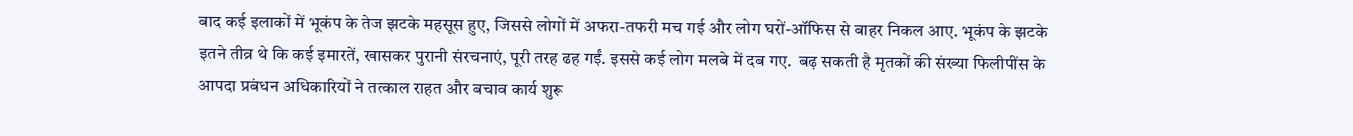बाद कई इलाकों में भूकंप के तेज झटके महसूस हुए, जिससे लोगों में अफरा-तफरी मच गई और लोग घरों-ऑफिस से बाहर निकल आए. भूकंप के झटके इतने तीव्र थे कि कई इमारतें, खासकर पुरानी संरचनाएं, पूरी तरह ढह गईं. इससे कई लोग मलबे में दब गए.  बढ़ सकती है मृतकों की संख्या फिलीपींस के आपदा प्रबंधन अधिकारियों ने तत्काल राहत और बचाव कार्य शुरू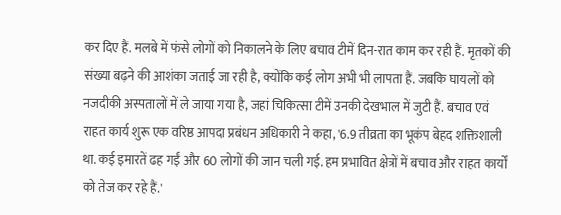कर दिए हैं. मलबे में फंसे लोगों को निकालने के लिए बचाव टीमें दिन-रात काम कर रही हैं. मृतकों की संख्या बढ़ने की आशंका जताई जा रही है, क्योंकि कई लोग अभी भी लापता हैं. जबकि घायलों को नजदीकी अस्पतालों में ले जाया गया है, जहां चिकित्सा टीमें उनकी देखभाल में जुटी हैं. बचाव एवं राहत कार्य शुरू एक वरिष्ठ आपदा प्रबंधन अधिकारी ने कहा, '6.9 तीव्रता का भूकंप बेहद शक्तिशाली था. कई इमारतें ढह गईं और 60 लोगों की जान चली गई. हम प्रभावित क्षेत्रों में बचाव और राहत कार्यों को तेज कर रहे हैं.'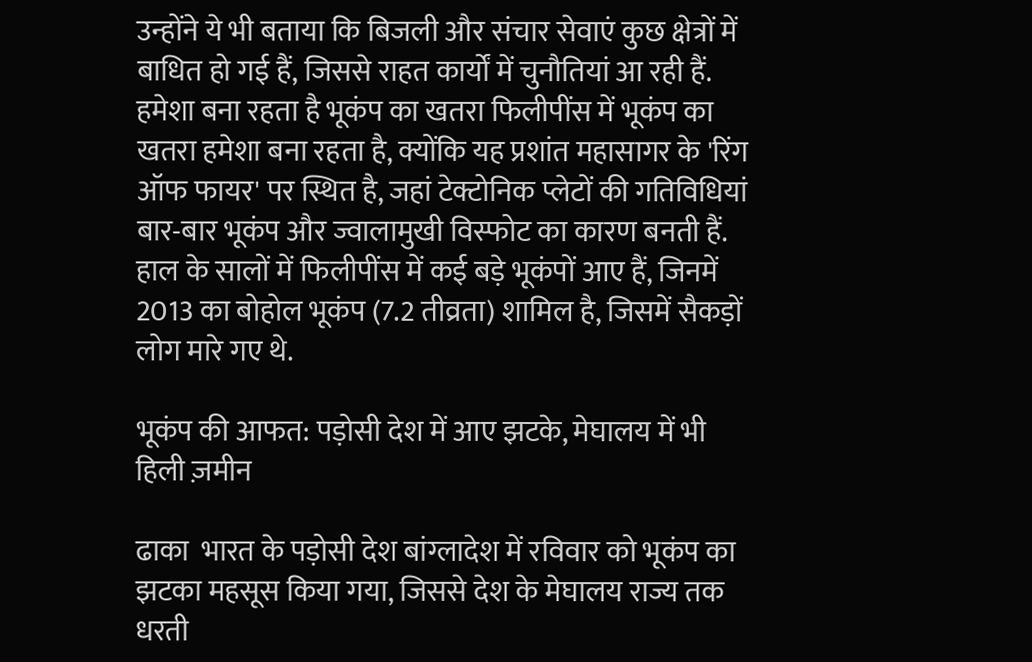उन्होंने ये भी बताया कि बिजली और संचार सेवाएं कुछ क्षेत्रों में बाधित हो गई हैं, जिससे राहत कार्यों में चुनौतियां आ रही हैं. हमेशा बना रहता है भूकंप का खतरा फिलीपींस में भूकंप का खतरा हमेशा बना रहता है, क्योंकि यह प्रशांत महासागर के 'रिंग ऑफ फायर' पर स्थित है, जहां टेक्टोनिक प्लेटों की गतिविधियां बार-बार भूकंप और ज्वालामुखी विस्फोट का कारण बनती हैं. हाल के सालों में फिलीपींस में कई बड़े भूकंपों आए हैं, जिनमें 2013 का बोहोल भूकंप (7.2 तीव्रता) शामिल है, जिसमें सैकड़ों लोग मारे गए थे.

भूकंप की आफत: पड़ोसी देश में आए झटके, मेघालय में भी हिली ज़मीन

ढाका  भारत के पड़ोसी देश बांग्लादेश में रविवार को भूकंप का झटका महसूस किया गया, जिससे देश के मेघालय राज्य तक धरती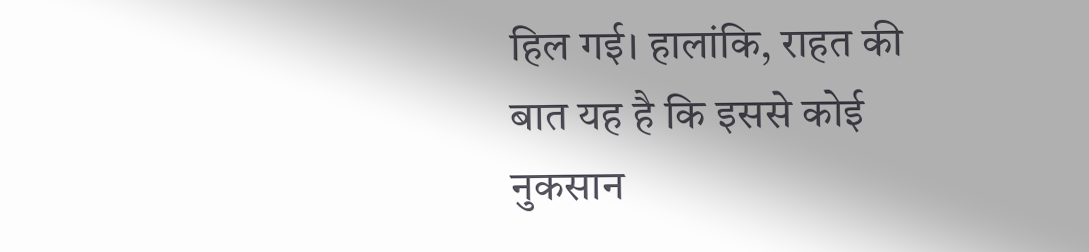हिल गई। हालांकि, राहत की बात यह है कि इससे कोई नुकसान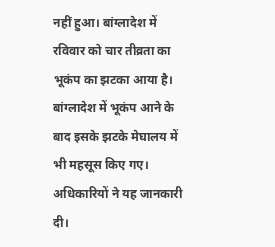नहीं हुआ। बांग्लादेश में रविवार को चार तीव्रता का भूकंप का झटका आया है। बांग्लादेश में भूकंप आने के बाद इसके झटके मेघालय में भी महसूस किए गए। अधिकारियों ने यह जानकारी दी।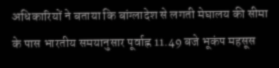अधिकारियों ने बताया कि बांग्लादेश से लगती मेघालय की सीमा के पास भारतीय समयानुसार पूर्वाह्न 11.49 बजे भूकंप महसूस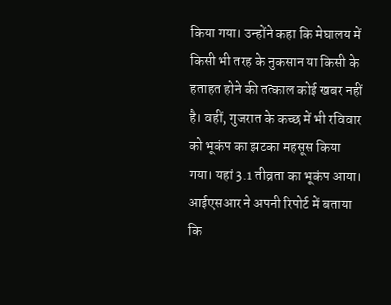किया गया। उन्होंने कहा कि मेघालय में किसी भी तरह के नुकसान या किसी के हताहत होने की तत्काल कोई खबर नहीं है। वहीं, गुजरात के कच्छ में भी रविवार को भूकंप का झटका महसूस किया गया। यहां 3.1 तीव्रता का भूकंप आया। आईएसआर ने अपनी रिपोर्ट में बताया कि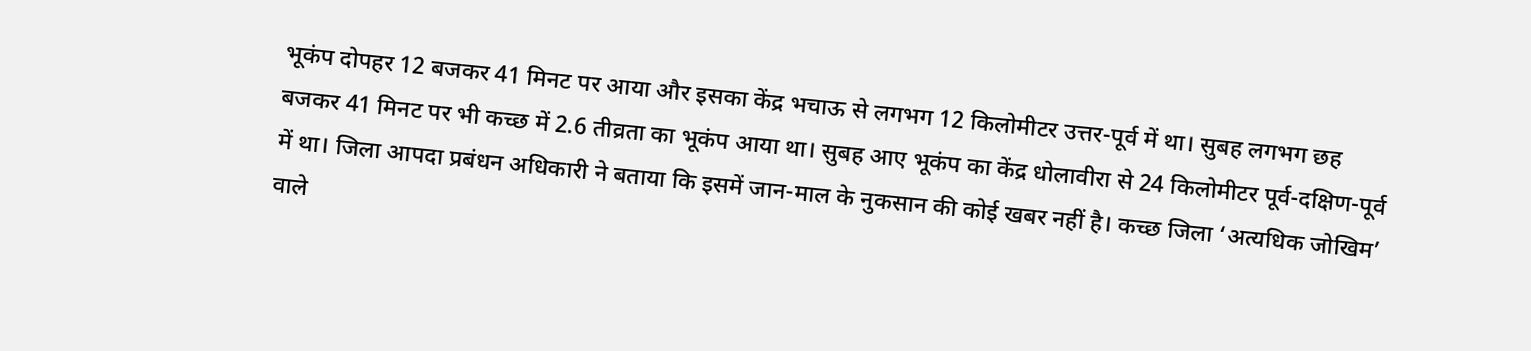भूकंप दोपहर 12 बजकर 41 मिनट पर आया और इसका केंद्र भचाऊ से लगभग 12 किलोमीटर उत्तर-पूर्व में था। सुबह लगभग छह बजकर 41 मिनट पर भी कच्छ में 2.6 तीव्रता का भूकंप आया था। सुबह आए भूकंप का केंद्र धोलावीरा से 24 किलोमीटर पूर्व-दक्षिण-पूर्व में था। जिला आपदा प्रबंधन अधिकारी ने बताया कि इसमें जान-माल के नुकसान की कोई खबर नहीं है। कच्छ जिला ‘अत्यधिक जोखिम’ वाले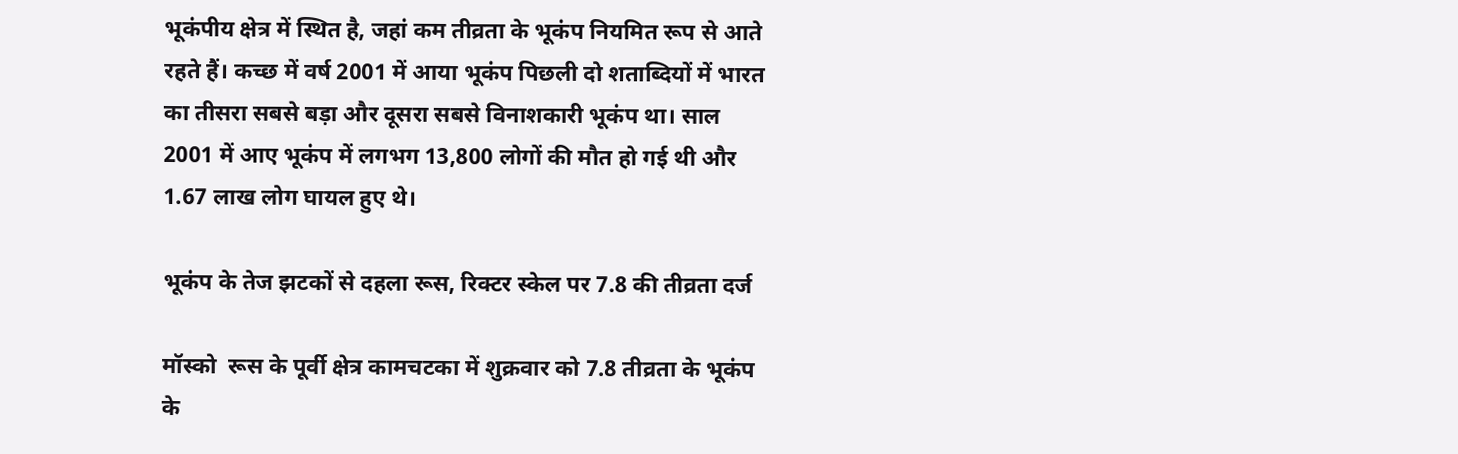भूकंपीय क्षेत्र में स्थित है, जहां कम तीव्रता के भूकंप नियमित रूप से आते रहते हैं। कच्छ में वर्ष 2001 में आया भूकंप पिछली दो शताब्दियों में भारत का तीसरा सबसे बड़ा और दूसरा सबसे विनाशकारी भूकंप था। साल 2001 में आए भूकंप में लगभग 13,800 लोगों की मौत हो गई थी और 1.67 लाख लोग घायल हुए थे।

भूकंप के तेज झटकों से दहला रूस, रिक्टर स्केल पर 7.8 की तीव्रता दर्ज

मॉस्को  रूस के पूर्वी क्षेत्र कामचटका में शुक्रवार को 7.8 तीव्रता के भूकंप के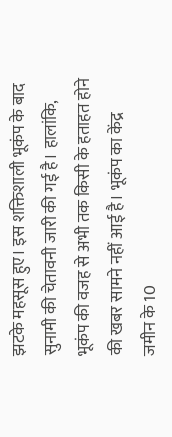झटके महसूस हुए। इस शक्तिशाली भूकंप के बाद सुनामी की चेतावनी जारी की गई है। हालांकि, भूकंप की वजह से अभी तक किसी के हताहत होने की खबर सामने नहीं आई है। भूकंप का केंद्र जमीन के 10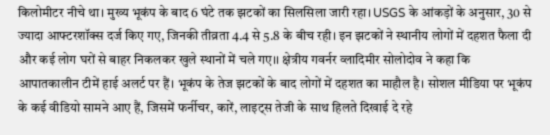किलोमीटर नीचे था। मुख्य भूकंप के बाद 6 घंटे तक झटकों का सिलसिला जारी रहा। USGS के आंकड़ों के अनुसार, 30 से ज्यादा आफ्टरशॉक्स दर्ज किए गए, जिनकी तीव्रता 4.4 से 5.8 के बीच रही। इन झटकों ने स्थानीय लोगों में दहशत फैला दी और कई लोग घरों से बाहर निकलकर खुले स्थानों में चले गए।। क्षेत्रीय गवर्नर व्लादिमीर सोलोदोव ने कहा कि आपातकालीन टीमें हाई अलर्ट पर हैं। भूकंप के तेज झटकों के बाद लोगों में दहशत का माहौल है। सोशल मीडिया पर भूकंप के कई वीडियो सामने आए हैं, जिसमें फर्नीचर, कारें, लाइट्स तेजी के साथ हिलते दिखाई दे रहे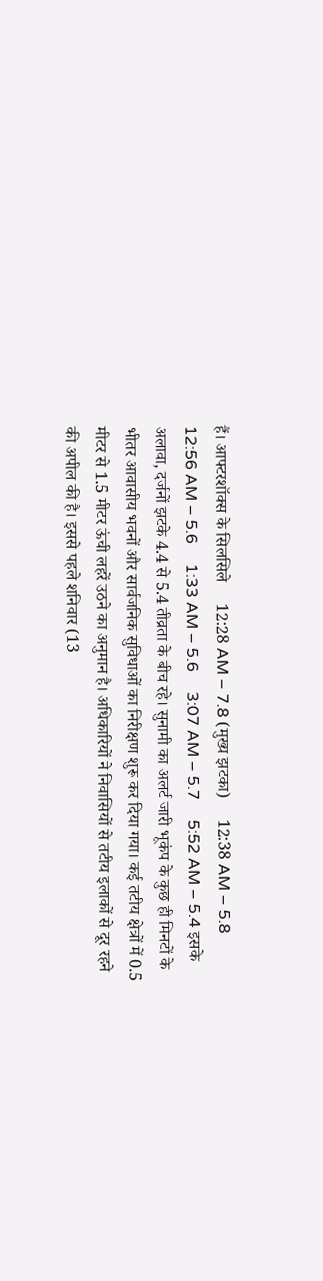हैं। आफ्टरशॉक्स के सिलसिले     12:28 AM – 7.8 (मुख्य झटका)     12:38 AM – 5.8     12:56 AM – 5.6     1:33 AM – 5.6     3:07 AM – 5.7     5:52 AM – 5.4 इसके अलावा, दर्जनों झटके 4.4 से 5.4 तीव्रता के बीच रहे। सुनामी का अलर्ट जारी भूकंप के कुछ ही मिनटों के भीतर आवासीय भवनों और सार्वजनिक सुविधाओं का निरीक्षण शुरू कर दिया गया। कई तटीय क्षेत्रों में 0.5 मीटर से 1.5 मीटर ऊंची लहरें उठने का अनुमान है। अधिकारियों ने निवासियों से तटीय इलाकों से दूर रहने की अपील की है। इससे पहले शनिवार (13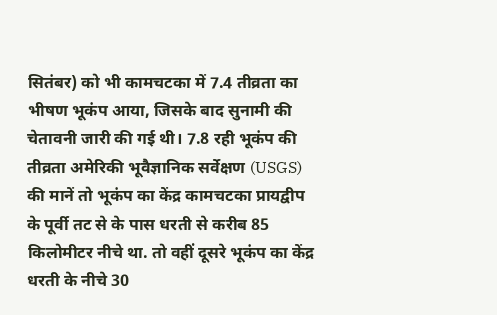सितंबर) को भी कामचटका में 7.4 तीव्रता का भीषण भूकंप आया, जिसके बाद सुनामी की चेतावनी जारी की गई थी। 7.8 रही भूकंप की तीव्रता अमेरिकी भूवैज्ञानिक सर्वेक्षण (USGS) की मानें तो भूकंप का केंद्र कामचटका प्रायद्वीप के पूर्वी तट से के पास धरती से करीब 85 किलोमीटर नीचे था. तो वहीं दूसरे भूकंप का केंद्र धरती के नीचे 30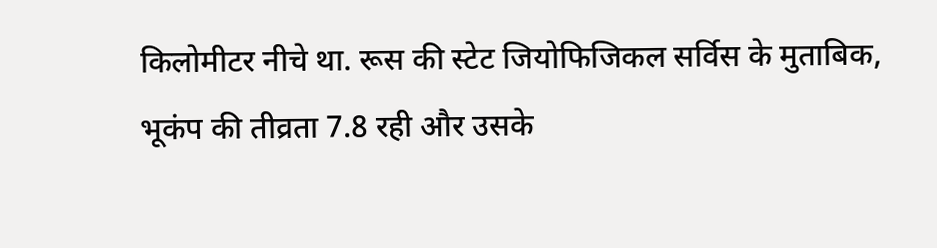किलोमीटर नीचे था. रूस की स्टेट जियोफिजिकल सर्विस के मुताबिक, भूकंप की तीव्रता 7.8 रही और उसके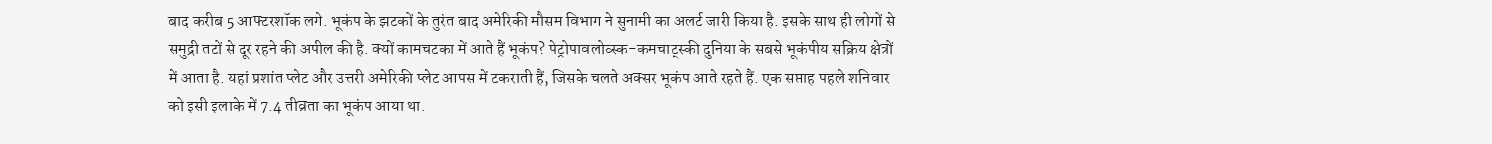बाद करीब 5 आफ्टरशॉक लगे. भूकंप के झटकों के तुरंत बाद अमेरिकी मौसम विभाग ने सुनामी का अलर्ट जारी किया है. इसके साथ ही लोगों से समुद्री तटों से दूर रहने की अपील की है. क्यों कामचटका में आते हैं भूकंप? पेट्रोपावलोव्स्क-कमचाट्स्की दुनिया के सबसे भूकंपीय सक्रिय क्षेत्रों में आता है. यहां प्रशांत प्लेट और उत्तरी अमेरिकी प्लेट आपस में टकराती हैं, जिसके चलते अक्सर भूकंप आते रहते हैं. एक सप्ताह पहले शनिवार को इसी इलाके में 7.4 तीव्रता का भूकंप आया था.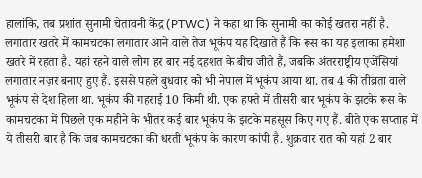हालांकि, तब प्रशांत सुनामी चेतावनी केंद्र (PTWC) ने कहा था कि सुनामी का कोई खतरा नहीं है. लगातार खतरे में कामचटका लगातार आने वाले तेज भूकंप यह दिखाते हैं कि रूस का यह इलाका हमेशा खतरे में रहता है. यहां रहने वाले लोग हर बार नई दहशत के बीच जीते हैं, जबकि अंतरराष्ट्रीय एजेंसियां लगातार नज़र बनाए हुए हैं. इससे पहले बुधवार को भी नेपाल में भूकंप आया था. तब 4 की तीव्रता वाले भूकंप से देश हिला था. भूकंप की गहराई 10 किमी थी. एक हफ्ते में तीसरी बार भूकंप के झटके रूस के कामचटका में पिछले एक महीने के भीतर कई बार भूकंप के झटके महसूस किए गए हैं. बीते एक सप्ताह में ये तीसरी बार है कि जब कामचटका की धरती भूकंप के कारण कांपी है. शुक्रवार रात को यहां 2 बार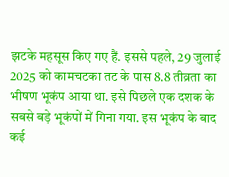झटके महसूस किए गए हैं. इससे पहले, 29 जुलाई 2025 को कामचटका तट के पास 8.8 तीव्रता का भीषण भूकंप आया था. इसे पिछले एक दशक के सबसे बड़े भूकंपों में गिना गया. इस भूकंप के बाद कई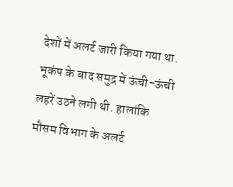देशों में अलर्ट जारी किया गया था. भूकंप के बाद समुद्र में ऊंची-ऊंची लहरें उठने लगी थी. हालांकि मौसम विभाग के अलर्ट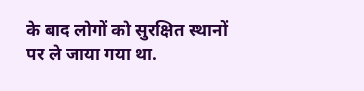के बाद लोगों को सुरक्षित स्थानों पर ले जाया गया था.